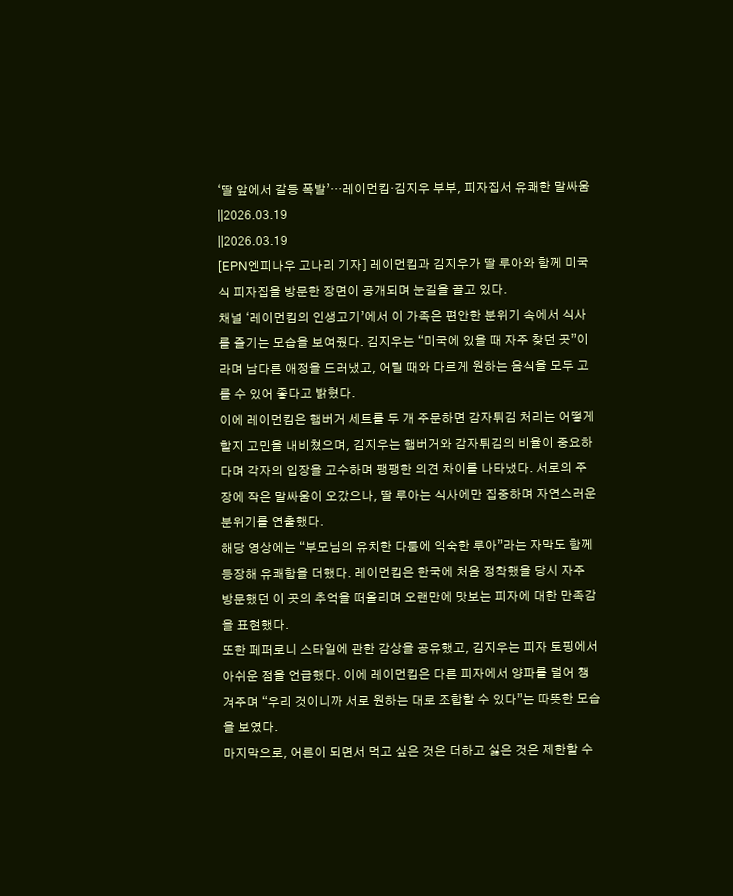‘딸 앞에서 갈등 폭발’…레이먼킴·김지우 부부, 피자집서 유쾌한 말싸움
||2026.03.19
||2026.03.19
[EPN엔피나우 고나리 기자] 레이먼킴과 김지우가 딸 루아와 함께 미국식 피자집을 방문한 장면이 공개되며 눈길을 끌고 있다.
채널 ‘레이먼킴의 인생고기’에서 이 가족은 편안한 분위기 속에서 식사를 즐기는 모습을 보여줬다. 김지우는 “미국에 있을 때 자주 찾던 곳”이라며 남다른 애정을 드러냈고, 어릴 때와 다르게 원하는 음식을 모두 고를 수 있어 좋다고 밝혔다.
이에 레이먼킴은 햄버거 세트를 두 개 주문하면 감자튀김 처리는 어떻게 할지 고민을 내비쳤으며, 김지우는 햄버거와 감자튀김의 비율이 중요하다며 각자의 입장을 고수하며 팽팽한 의견 차이를 나타냈다. 서로의 주장에 작은 말싸움이 오갔으나, 딸 루아는 식사에만 집중하며 자연스러운 분위기를 연출했다.
해당 영상에는 “부모님의 유치한 다툼에 익숙한 루아”라는 자막도 함께 등장해 유쾌함을 더했다. 레이먼킴은 한국에 처음 정착했을 당시 자주 방문했던 이 곳의 추억을 떠올리며 오랜만에 맛보는 피자에 대한 만족감을 표현했다.
또한 페퍼로니 스타일에 관한 감상을 공유했고, 김지우는 피자 토핑에서 아쉬운 점을 언급했다. 이에 레이먼킴은 다른 피자에서 양파를 덜어 챙겨주며 “우리 것이니까 서로 원하는 대로 조합할 수 있다”는 따뜻한 모습을 보였다.
마지막으로, 어른이 되면서 먹고 싶은 것은 더하고 싫은 것은 제한할 수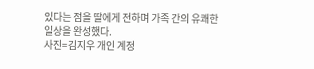있다는 점을 딸에게 전하며 가족 간의 유쾌한 일상을 완성했다.
사진=김지우 개인 계정